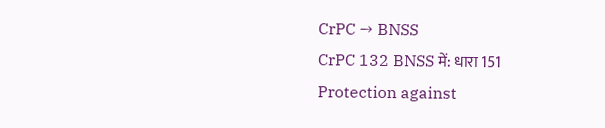CrPC → BNSS
CrPC 132 BNSS में: धारा 151
Protection against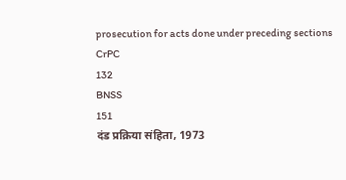prosecution for acts done under preceding sections
CrPC
132
BNSS
151
दंड प्रक्रिया संहिता, 1973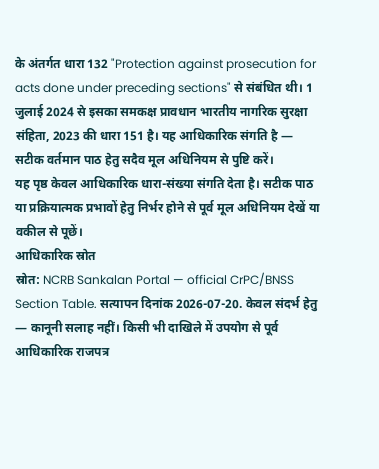के अंतर्गत धारा 132 "Protection against prosecution for acts done under preceding sections" से संबंधित थी। 1 जुलाई 2024 से इसका समकक्ष प्रावधान भारतीय नागरिक सुरक्षा संहिता, 2023 की धारा 151 है। यह आधिकारिक संगति है — सटीक वर्तमान पाठ हेतु सदैव मूल अधिनियम से पुष्टि करें।
यह पृष्ठ केवल आधिकारिक धारा-संख्या संगति देता है। सटीक पाठ या प्रक्रियात्मक प्रभावों हेतु निर्भर होने से पूर्व मूल अधिनियम देखें या वकील से पूछें।
आधिकारिक स्रोत
स्रोत: NCRB Sankalan Portal — official CrPC/BNSS Section Table. सत्यापन दिनांक 2026-07-20. केवल संदर्भ हेतु — कानूनी सलाह नहीं। किसी भी दाखिले में उपयोग से पूर्व आधिकारिक राजपत्र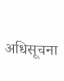अधिसूचना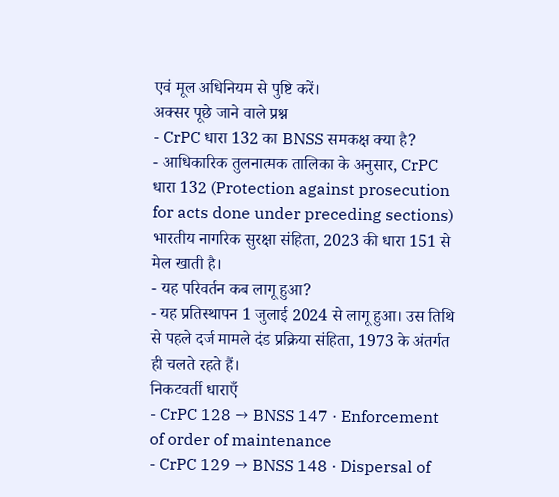एवं मूल अधिनियम से पुष्टि करें।
अक्सर पूछे जाने वाले प्रश्न
- CrPC धारा 132 का BNSS समकक्ष क्या है?
- आधिकारिक तुलनात्मक तालिका के अनुसार, CrPC धारा 132 (Protection against prosecution for acts done under preceding sections) भारतीय नागरिक सुरक्षा संहिता, 2023 की धारा 151 से मेल खाती है।
- यह परिवर्तन कब लागू हुआ?
- यह प्रतिस्थापन 1 जुलाई 2024 से लागू हुआ। उस तिथि से पहले दर्ज मामले दंड प्रक्रिया संहिता, 1973 के अंतर्गत ही चलते रहते हैं।
निकटवर्ती धाराएँ
- CrPC 128 → BNSS 147 · Enforcement of order of maintenance
- CrPC 129 → BNSS 148 · Dispersal of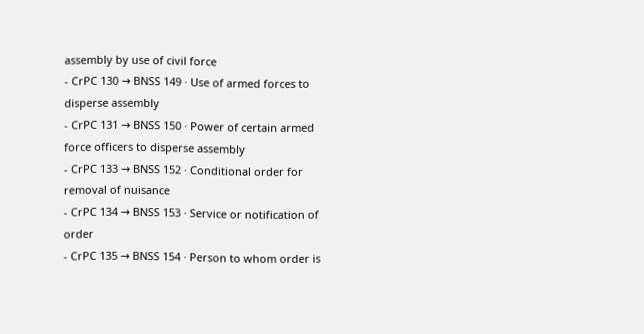assembly by use of civil force
- CrPC 130 → BNSS 149 · Use of armed forces to disperse assembly
- CrPC 131 → BNSS 150 · Power of certain armed force officers to disperse assembly
- CrPC 133 → BNSS 152 · Conditional order for removal of nuisance
- CrPC 134 → BNSS 153 · Service or notification of order
- CrPC 135 → BNSS 154 · Person to whom order is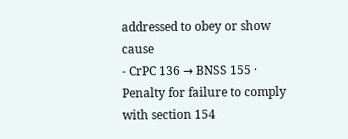addressed to obey or show cause
- CrPC 136 → BNSS 155 · Penalty for failure to comply with section 154